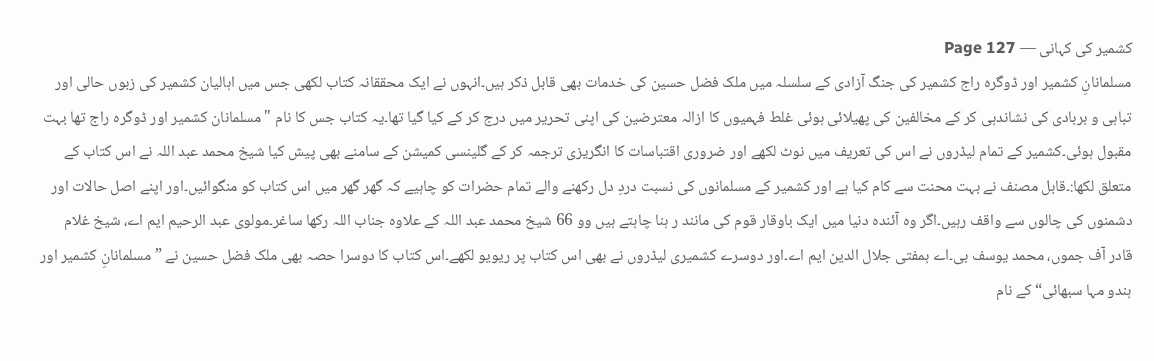کشمیر کی کہانی — Page 127
مسلمانانِ کشمیر اور ڈوگرہ راج کشمیر کی جنگ آزادی کے سلسلہ میں ملک فضل حسین کی خدمات بھی قابل ذکر ہیں۔انہوں نے ایک محققانہ کتاب لکھی جس میں اہالیان کشمیر کی زبوں حالی اور تباہی و بربادی کی نشاندہی کر کے مخالفین کی پھیلائی ہوئی غلط فہمیوں کا ازالہ معترضین کی اپنی تحریر میں درج کر کے کیا گیا تھا۔یہ کتاب جس کا نام "مسلمانان کشمیر اور ڈوگرہ راج تھا بہت مقبول ہوئی۔کشمیر کے تمام لیڈروں نے اس کی تعریف میں نوٹ لکھے اور ضروری اقتباسات کا انگریزی ترجمہ کر کے گلینسی کمیشن کے سامنے بھی پیش کیا شیخ محمد عبد اللہ نے اس کتاب کے متعلق لکھا:۔قابل مصنف نے بہت محنت سے کام کیا ہے اور کشمیر کے مسلمانوں کی نسبت دردِ دل رکھنے والے تمام حضرات کو چاہیے کہ گھر گھر میں اس کتاب کو منگوائیں۔اور اپنے اصل حالات اور دشمنوں کی چالوں سے واقف رہیں۔اگر وہ آئندہ دنیا میں ایک باوقار قوم کی مانند ر ہنا چاہتے ہیں وو 66 شیخ محمد عبد اللہ کے علاوہ جناب اللہ رکھا ساغر۔مولوی عبد الرحیم ایم اے، شیخ غلام قادر آف جموں، محمد یوسف بی۔اے ہمفتی جلال الدین ایم اے۔اور دوسرے کشمیری لیڈروں نے بھی اس کتاب پر ریویو لکھے۔اس کتاب کا دوسرا حصہ بھی ملک فضل حسین نے ”مسلمانانِ کشمیر اور ہندو مہا سبھائی“ کے نام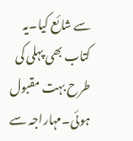سے شائع کیا۔یہ کتاب بھی پہلی کی طرح بہت مقبول ہوئی۔مہاراجہ سے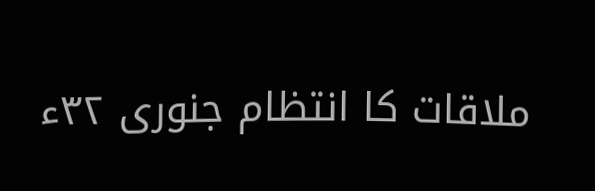ملاقات کا انتظام جنوری ۳۲ء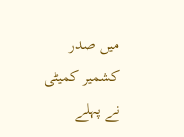میں صدر کشمیر کمیٹی نے پہلے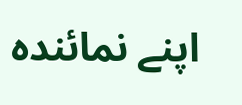اپنے نمائندہ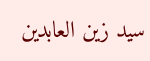سید زین العابدین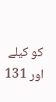کو کیلے اور 131